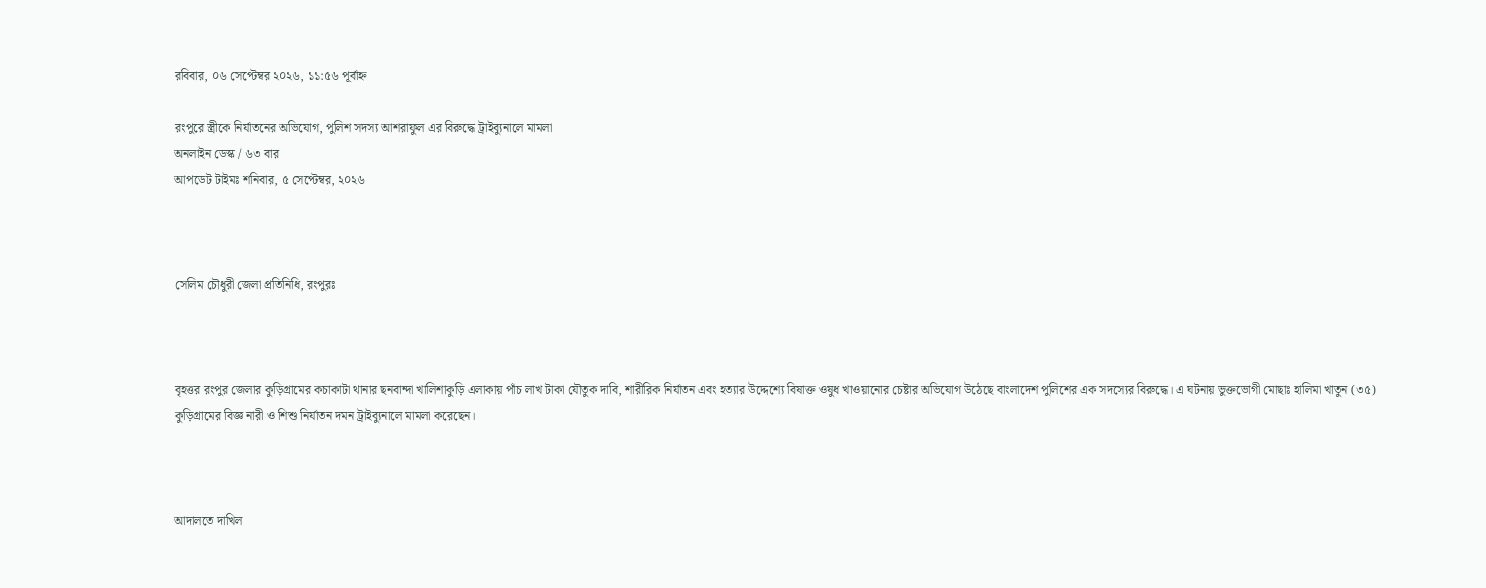রবিবার, ০৬ সেপ্টেম্বর ২০২৬, ১১:৫৬ পূর্বাহ্ন

রংপুরে স্ত্রীকে নির্যাতনের অভিযোগ, পুলিশ সদস্য আশরাফুল এর বিরুদ্ধে ট্রাইব্যুনালে মামলা
অনলাইন ডেস্ক / ৬৩ বার
আপডেট টাইমঃ শনিবার, ৫ সেপ্টেম্বর, ২০২৬



সেলিম চৌধুরী জেলা প্রতিনিধি, রংপুরঃ



বৃহত্তর রংপুর জেলার কুড়িগ্রামের কচাকাটা থানার ছনবান্দা খালিশাকুড়ি এলাকায় পাঁচ লাখ টাকা যৌতুক দাবি, শারীরিক নির্যাতন এবং হত্যার উদ্দেশ্যে বিষাক্ত ওষুধ খাওয়ানোর চেষ্টার অভিযোগ উঠেছে বাংলাদেশ পুলিশের এক সদস্যের বিরুদ্ধে। এ ঘটনায় ভুক্তভোগী মোছাঃ হালিমা খাতুন (৩৫) কুড়িগ্রামের বিজ্ঞ নারী ও শিশু নির্যাতন দমন ট্রাইব্যুনালে মামলা করেছেন।



আদালতে দাখিল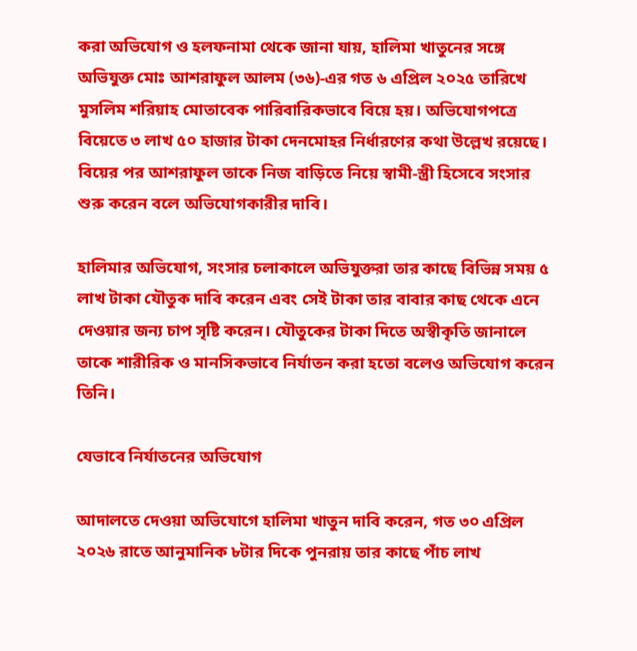করা অভিযোগ ও হলফনামা থেকে জানা যায়, হালিমা খাতুনের সঙ্গে অভিযুক্ত মোঃ আশরাফুল আলম (৩৬)-এর গত ৬ এপ্রিল ২০২৫ তারিখে মুসলিম শরিয়াহ মোতাবেক পারিবারিকভাবে বিয়ে হয়। অভিযোগপত্রে বিয়েতে ৩ লাখ ৫০ হাজার টাকা দেনমোহর নির্ধারণের কথা উল্লেখ রয়েছে। বিয়ের পর আশরাফুল তাকে নিজ বাড়িতে নিয়ে স্বামী-স্ত্রী হিসেবে সংসার শুরু করেন বলে অভিযোগকারীর দাবি।

হালিমার অভিযোগ, সংসার চলাকালে অভিযুক্তরা তার কাছে বিভিন্ন সময় ৫ লাখ টাকা যৌতুক দাবি করেন এবং সেই টাকা তার বাবার কাছ থেকে এনে দেওয়ার জন্য চাপ সৃষ্টি করেন। যৌতুকের টাকা দিতে অস্বীকৃতি জানালে তাকে শারীরিক ও মানসিকভাবে নির্যাতন করা হতো বলেও অভিযোগ করেন তিনি।

যেভাবে নির্যাতনের অভিযোগ

আদালতে দেওয়া অভিযোগে হালিমা খাতুন দাবি করেন, গত ৩০ এপ্রিল ২০২৬ রাতে আনুমানিক ৮টার দিকে পুনরায় তার কাছে পাঁচ লাখ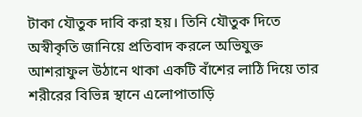টাকা যৌতুক দাবি করা হয়। তিনি যৌতুক দিতে অস্বীকৃতি জানিয়ে প্রতিবাদ করলে অভিযুক্ত আশরাফুল উঠানে থাকা একটি বাঁশের লাঠি দিয়ে তার শরীরের বিভিন্ন স্থানে এলোপাতাড়ি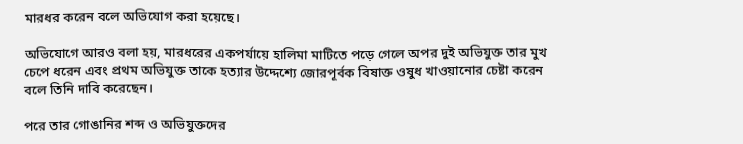মারধর করেন বলে অভিযোগ করা হয়েছে।

অভিযোগে আরও বলা হয়, মারধরের একপর্যায়ে হালিমা মাটিতে পড়ে গেলে অপর দুই অভিযুক্ত তার মুখ চেপে ধরেন এবং প্রথম অভিযুক্ত তাকে হত্যার উদ্দেশ্যে জোরপূর্বক বিষাক্ত ওষুধ খাওয়ানোর চেষ্টা করেন বলে তিনি দাবি করেছেন।

পরে তার গোঙানির শব্দ ও অভিযুক্তদের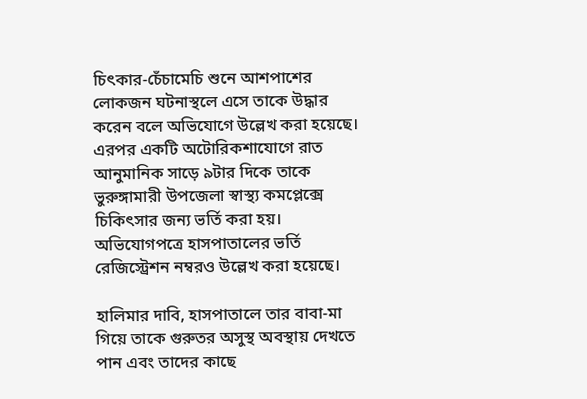চিৎকার-চেঁচামেচি শুনে আশপাশের লোকজন ঘটনাস্থলে এসে তাকে উদ্ধার করেন বলে অভিযোগে উল্লেখ করা হয়েছে। এরপর একটি অটোরিকশাযোগে রাত আনুমানিক সাড়ে ৯টার দিকে তাকে ভুরুঙ্গামারী উপজেলা স্বাস্থ্য কমপ্লেক্সে চিকিৎসার জন্য ভর্তি করা হয়। অভিযোগপত্রে হাসপাতালের ভর্তি রেজিস্ট্রেশন নম্বরও উল্লেখ করা হয়েছে।

হালিমার দাবি, হাসপাতালে তার বাবা-মা গিয়ে তাকে গুরুতর অসুস্থ অবস্থায় দেখতে পান এবং তাদের কাছে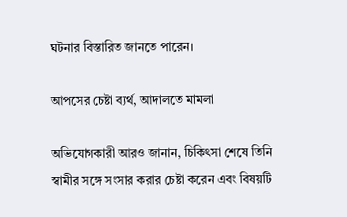ঘটনার বিস্তারিত জানতে পারেন।

আপসের চেষ্টা ব্যর্থ, আদালতে মামলা

অভিযোগকারী আরও জানান, চিকিৎসা শেষে তিনি স্বামীর সঙ্গে সংসার করার চেষ্টা করেন এবং বিষয়টি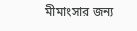মীমাংসার জন্য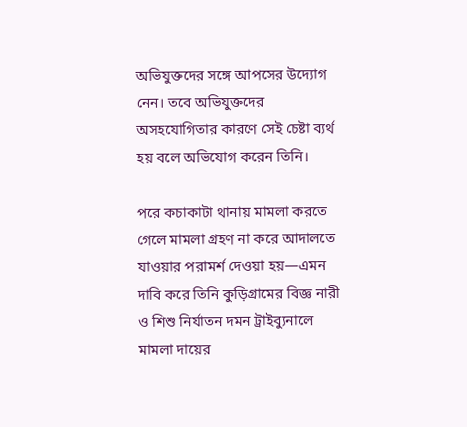অভিযুক্তদের সঙ্গে আপসের উদ্যোগ নেন। তবে অভিযুক্তদের অসহযোগিতার কারণে সেই চেষ্টা ব্যর্থ হয় বলে অভিযোগ করেন তিনি।

পরে কচাকাটা থানায় মামলা করতে গেলে মামলা গ্রহণ না করে আদালতে যাওয়ার পরামর্শ দেওয়া হয়—এমন দাবি করে তিনি কুড়িগ্রামের বিজ্ঞ নারী ও শিশু নির্যাতন দমন ট্রাইব্যুনালে মামলা দায়ের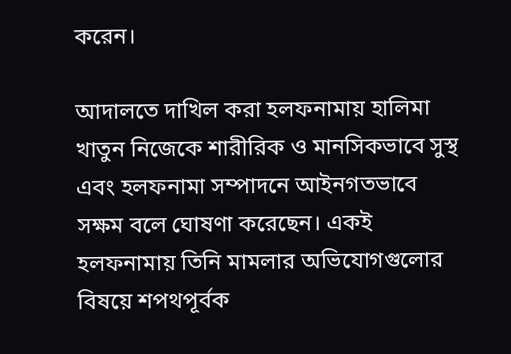করেন।

আদালতে দাখিল করা হলফনামায় হালিমা খাতুন নিজেকে শারীরিক ও মানসিকভাবে সুস্থ এবং হলফনামা সম্পাদনে আইনগতভাবে সক্ষম বলে ঘোষণা করেছেন। একই হলফনামায় তিনি মামলার অভিযোগগুলোর বিষয়ে শপথপূর্বক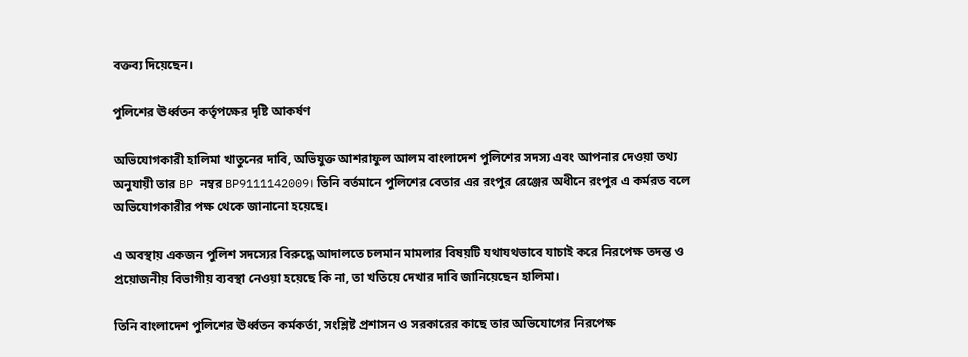বক্তব্য দিয়েছেন।

পুলিশের ঊর্ধ্বতন কর্তৃপক্ষের দৃষ্টি আকর্ষণ

অভিযোগকারী হালিমা খাতুনের দাবি, অভিযুক্ত আশরাফুল আলম বাংলাদেশ পুলিশের সদস্য এবং আপনার দেওয়া তথ্য অনুযায়ী তার BP নম্বর BP9111142009। তিনি বর্তমানে পুলিশের বেতার এর রংপুর রেঞ্জের অধীনে রংপুর এ কর্মরত বলে অভিযোগকারীর পক্ষ থেকে জানানো হয়েছে।

এ অবস্থায় একজন পুলিশ সদস্যের বিরুদ্ধে আদালতে চলমান মামলার বিষয়টি যথাযথভাবে যাচাই করে নিরপেক্ষ তদন্ত ও প্রয়োজনীয় বিভাগীয় ব্যবস্থা নেওয়া হয়েছে কি না, তা খতিয়ে দেখার দাবি জানিয়েছেন হালিমা।

তিনি বাংলাদেশ পুলিশের ঊর্ধ্বতন কর্মকর্তা, সংশ্লিষ্ট প্রশাসন ও সরকারের কাছে তার অভিযোগের নিরপেক্ষ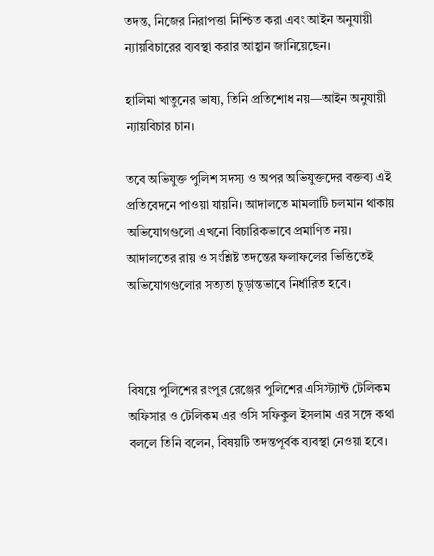তদন্ত, নিজের নিরাপত্তা নিশ্চিত করা এবং আইন অনুযায়ী ন্যায়বিচারের ব্যবস্থা করার আহ্বান জানিয়েছেন।

হালিমা খাতুনের ভাষ্য, তিনি প্রতিশোধ নয়—আইন অনুযায়ী ন্যায়বিচার চান।

তবে অভিযুক্ত পুলিশ সদস্য ও অপর অভিযুক্তদের বক্তব্য এই প্রতিবেদনে পাওয়া যায়নি। আদালতে মামলাটি চলমান থাকায় অভিযোগগুলো এখনো বিচারিকভাবে প্রমাণিত নয়। আদালতের রায় ও সংশ্লিষ্ট তদন্তের ফলাফলের ভিত্তিতেই অভিযোগগুলোর সত্যতা চূড়ান্তভাবে নির্ধারিত হবে।



বিষয়ে পুলিশের রংপুর রেঞ্জের পুলিশের এসিস্ট্যান্ট টেলিকম অফিসার ও টেলিকম এর ওসি সফিকুল ইসলাম এর সঙ্গে কথা বললে তিনি বলেন, বিষয়টি তদন্তপূর্বক ব্যবস্থা নেওয়া হবে।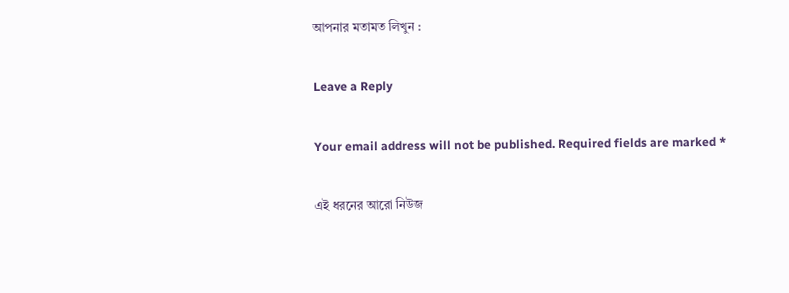আপনার মতামত লিখুন :

Leave a Reply

Your email address will not be published. Required fields are marked *

এই ধরনের আরো নিউজ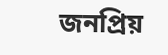জনপ্রিয়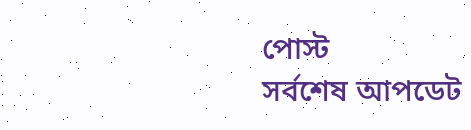পোস্ট
সর্বশেষ আপডেট